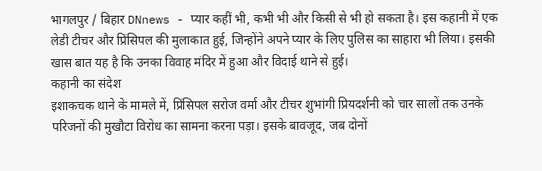भागलपुर / बिहार DNnews - प्यार कहीं भी, कभी भी और किसी से भी हो सकता है। इस कहानी में एक लेडी टीचर और प्रिंसिपल की मुलाकात हुई, जिन्होंने अपने प्यार के लिए पुलिस का साहारा भी लिया। इसकी खास बात यह है कि उनका विवाह मंदिर में हुआ और विदाई थाने से हुई।
कहानी का संदेश
इशाकचक थाने के मामले में, प्रिंसिपल सरोज वर्मा और टीचर शुभांगी प्रियदर्शनी को चार सालों तक उनके परिजनों की मुखौटा विरोध का सामना करना पड़ा। इसके बावजूद, जब दोनों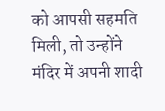को आपसी सहमति मिली, तो उन्होंने मंदिर में अपनी शादी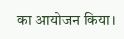का आयोजन किया।